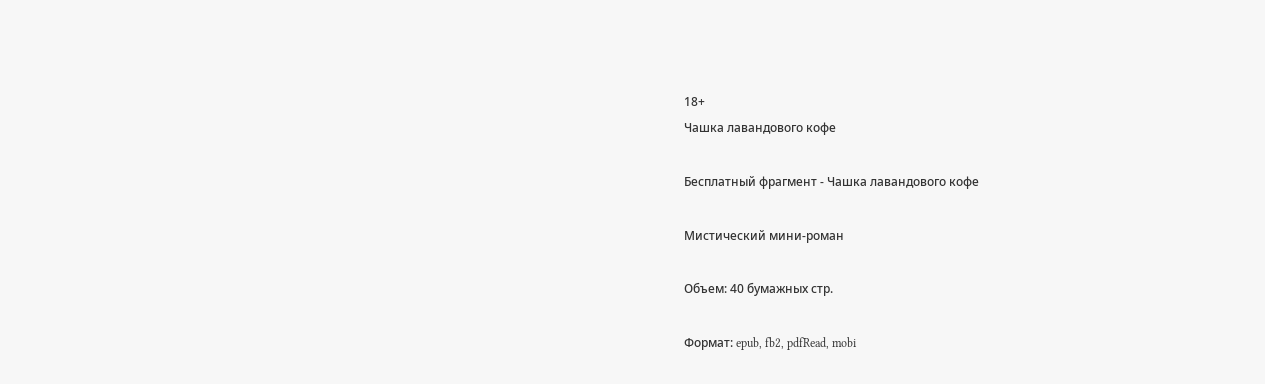18+
Чашка лавандового кофе

Бесплатный фрагмент - Чашка лавандового кофе

Мистический мини-роман

Объем: 40 бумажных стр.

Формат: epub, fb2, pdfRead, mobi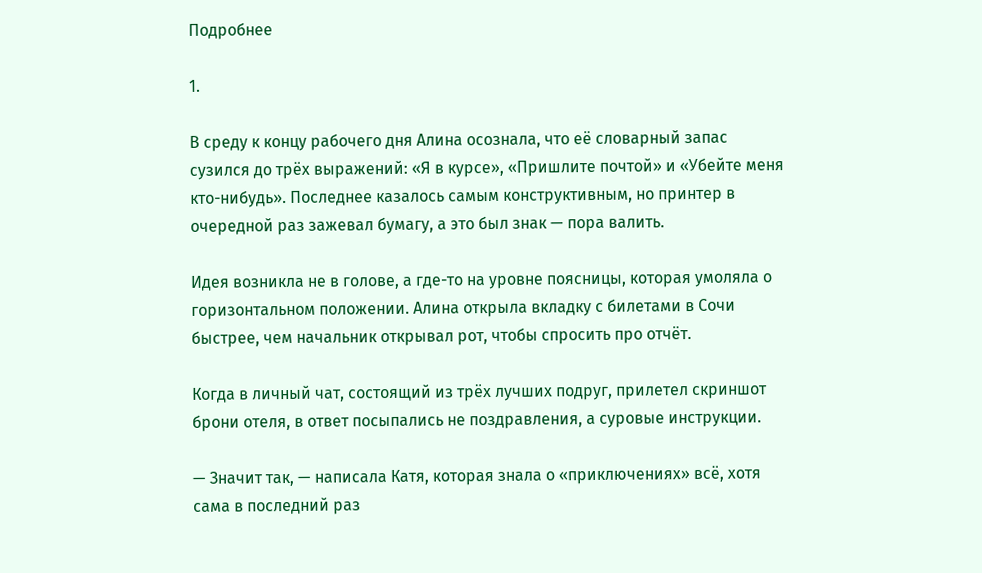Подробнее

1.

В среду к концу рабочего дня Алина осознала, что её словарный запас сузился до трёх выражений: «Я в курсе», «Пришлите почтой» и «Убейте меня кто-нибудь». Последнее казалось самым конструктивным, но принтер в очередной раз зажевал бумагу, а это был знак — пора валить.

Идея возникла не в голове, а где-то на уровне поясницы, которая умоляла о горизонтальном положении. Алина открыла вкладку с билетами в Сочи быстрее, чем начальник открывал рот, чтобы спросить про отчёт.

Когда в личный чат, состоящий из трёх лучших подруг, прилетел скриншот брони отеля, в ответ посыпались не поздравления, а суровые инструкции.

— Значит так, — написала Катя, которая знала о «приключениях» всё, хотя сама в последний раз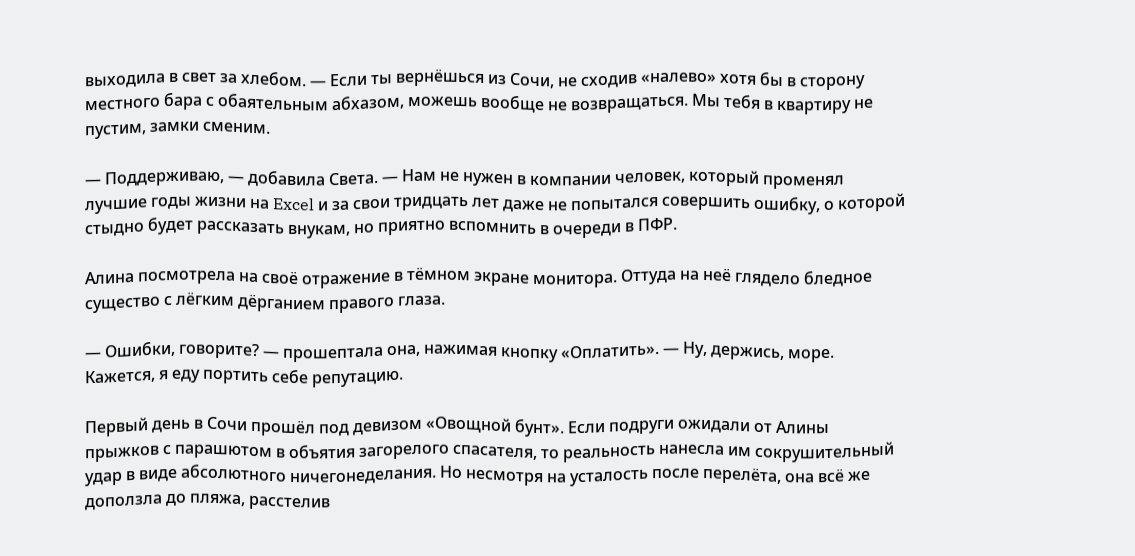выходила в свет за хлебом. — Если ты вернёшься из Сочи, не сходив «налево» хотя бы в сторону местного бара с обаятельным абхазом, можешь вообще не возвращаться. Мы тебя в квартиру не пустим, замки сменим.

— Поддерживаю, — добавила Света. — Нам не нужен в компании человек, который променял лучшие годы жизни на Excel и за свои тридцать лет даже не попытался совершить ошибку, о которой стыдно будет рассказать внукам, но приятно вспомнить в очереди в ПФР.

Алина посмотрела на своё отражение в тёмном экране монитора. Оттуда на неё глядело бледное существо с лёгким дёрганием правого глаза.

— Ошибки, говорите? — прошептала она, нажимая кнопку «Оплатить». — Ну, держись, море. Кажется, я еду портить себе репутацию.

Первый день в Сочи прошёл под девизом «Овощной бунт». Если подруги ожидали от Алины прыжков с парашютом в объятия загорелого спасателя, то реальность нанесла им сокрушительный удар в виде абсолютного ничегонеделания. Но несмотря на усталость после перелёта, она всё же доползла до пляжа, расстелив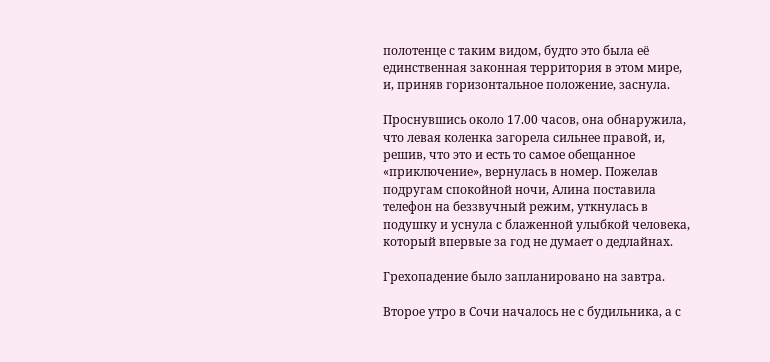полотенце с таким видом, будто это была её единственная законная территория в этом мире, и, приняв горизонтальное положение, заснула.

Проснувшись около 17.00 часов, она обнаружила, что левая коленка загорела сильнее правой, и, решив, что это и есть то самое обещанное «приключение», вернулась в номер. Пожелав подругам спокойной ночи, Алина поставила телефон на беззвучный режим, уткнулась в подушку и уснула с блаженной улыбкой человека, который впервые за год не думает о дедлайнах.

Грехопадение было запланировано на завтра.

Второе утро в Сочи началось не с будильника, а с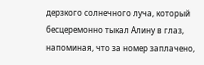дерзкого солнечного луча, который бесцеремонно тыкал Алину в глаз, напоминая, что за номер заплачено,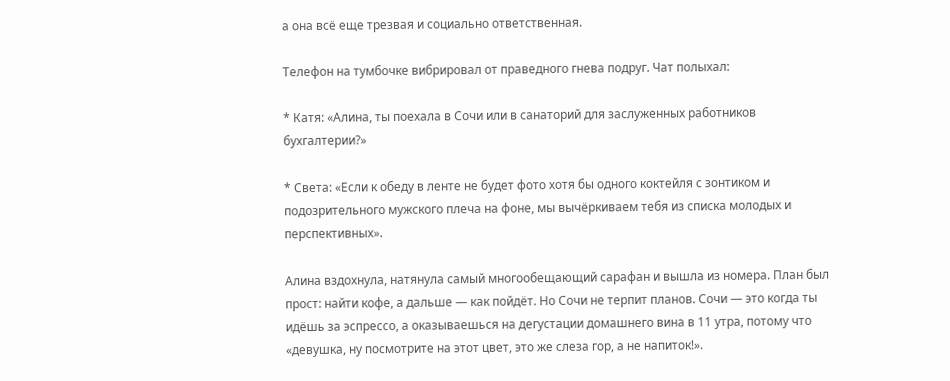а она всё еще трезвая и социально ответственная.

Телефон на тумбочке вибрировал от праведного гнева подруг. Чат полыхал:

* Катя: «Алина, ты поехала в Сочи или в санаторий для заслуженных работников бухгалтерии?»

* Света: «Если к обеду в ленте не будет фото хотя бы одного коктейля с зонтиком и подозрительного мужского плеча на фоне, мы вычёркиваем тебя из списка молодых и перспективных».

Алина вздохнула, натянула самый многообещающий сарафан и вышла из номера. План был прост: найти кофе, а дальше — как пойдёт. Но Сочи не терпит планов. Сочи — это когда ты идёшь за эспрессо, а оказываешься на дегустации домашнего вина в 11 утра, потому что «девушка, ну посмотрите на этот цвет, это же слеза гор, а не напиток!».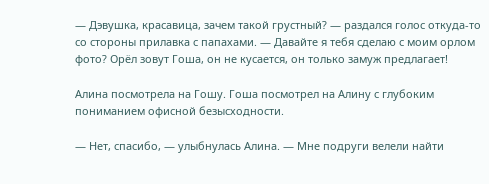— Дэвушка, красавица, зачем такой грустный? — раздался голос откуда-то со стороны прилавка с папахами. — Давайте я тебя сделаю с моим орлом фото? Орёл зовут Гоша, он не кусается, он только замуж предлагает!

Алина посмотрела на Гошу. Гоша посмотрел на Алину с глубоким пониманием офисной безысходности.

— Нет, спасибо, — улыбнулась Алина. — Мне подруги велели найти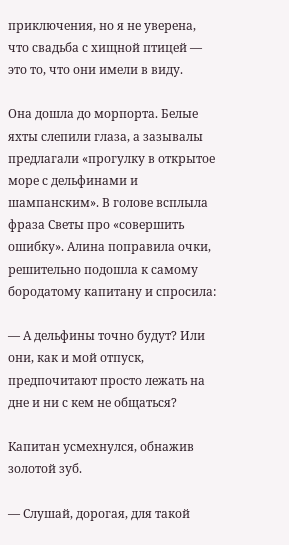приключения, но я не уверена, что свадьба с хищной птицей — это то, что они имели в виду.

Она дошла до морпорта. Белые яхты слепили глаза, а зазывалы предлагали «прогулку в открытое море с дельфинами и шампанским». В голове всплыла фраза Светы про «совершить ошибку». Алина поправила очки, решительно подошла к самому бородатому капитану и спросила:

— А дельфины точно будут? Или они, как и мой отпуск, предпочитают просто лежать на дне и ни с кем не общаться?

Капитан усмехнулся, обнажив золотой зуб.

— Слушай, дорогая, для такой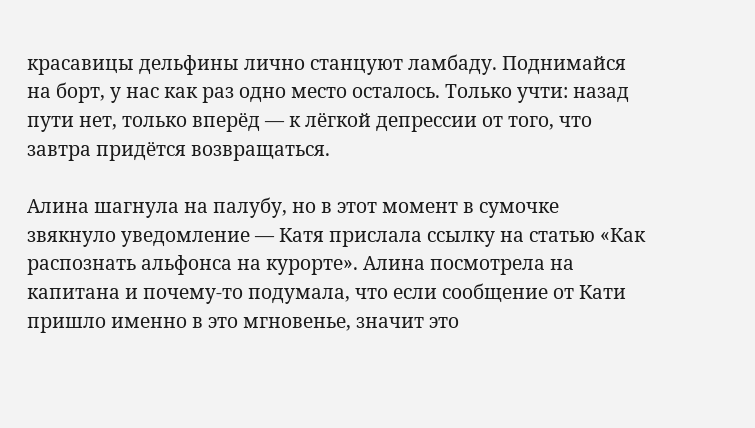красавицы дельфины лично станцуют ламбаду. Поднимайся на борт, у нас как раз одно место осталось. Только учти: назад пути нет, только вперёд — к лёгкой депрессии от того, что завтра придётся возвращаться.

Алина шагнула на палубу, но в этот момент в сумочке звякнуло уведомление — Катя прислала ссылку на статью «Как распознать альфонса на курорте». Алина посмотрела на капитана и почему-то подумала, что если сообщение от Кати пришло именно в это мгновенье, значит это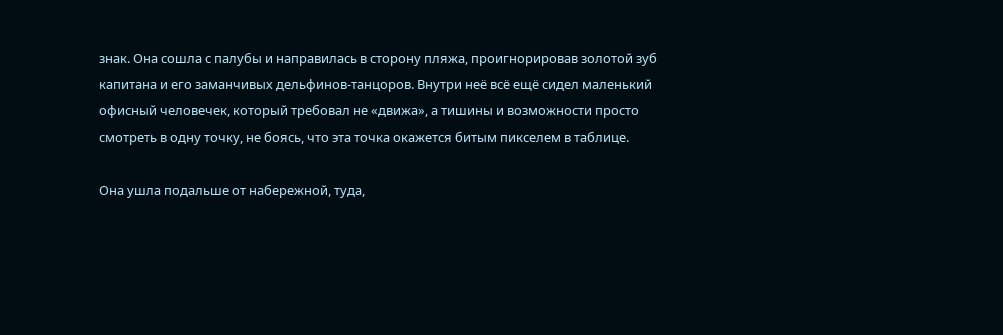знак. Она сошла с палубы и направилась в сторону пляжа, проигнорировав золотой зуб капитана и его заманчивых дельфинов-танцоров. Внутри неё всё ещё сидел маленький офисный человечек, который требовал не «движа», а тишины и возможности просто смотреть в одну точку, не боясь, что эта точка окажется битым пикселем в таблице.

Она ушла подальше от набережной, туда,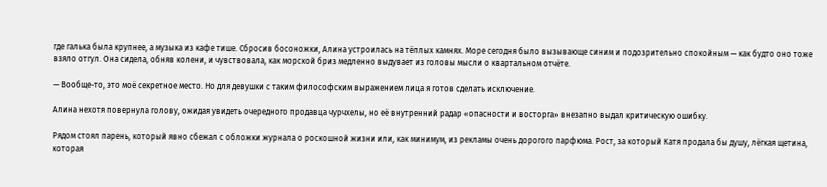где галька была крупнее, а музыка из кафе тише. Сбросив босоножки, Алина устроилась на тёплых камнях. Море сегодня было вызывающе синим и подозрительно спокойным — как будто оно тоже взяло отгул. Она сидела, обняв колени, и чувствовала, как морской бриз медленно выдувает из головы мысли о квартальном отчёте.

— Вообще-то, это моё секретное место. Но для девушки с таким философским выражением лица я готов сделать исключение.

Алина нехотя повернула голову, ожидая увидеть очередного продавца чурчхелы, но её внутренний радар «опасности и восторга» внезапно выдал критическую ошибку.

Рядом стоял парень, который явно сбежал с обложки журнала о роскошной жизни или, как минимум, из рекламы очень дорогого парфюма. Рост, за который Катя продала бы душу, лёгкая щетина, которая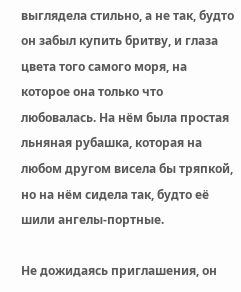выглядела стильно, а не так, будто он забыл купить бритву, и глаза цвета того самого моря, на которое она только что любовалась. На нём была простая льняная рубашка, которая на любом другом висела бы тряпкой, но на нём сидела так, будто её шили ангелы-портные.

Не дожидаясь приглашения, он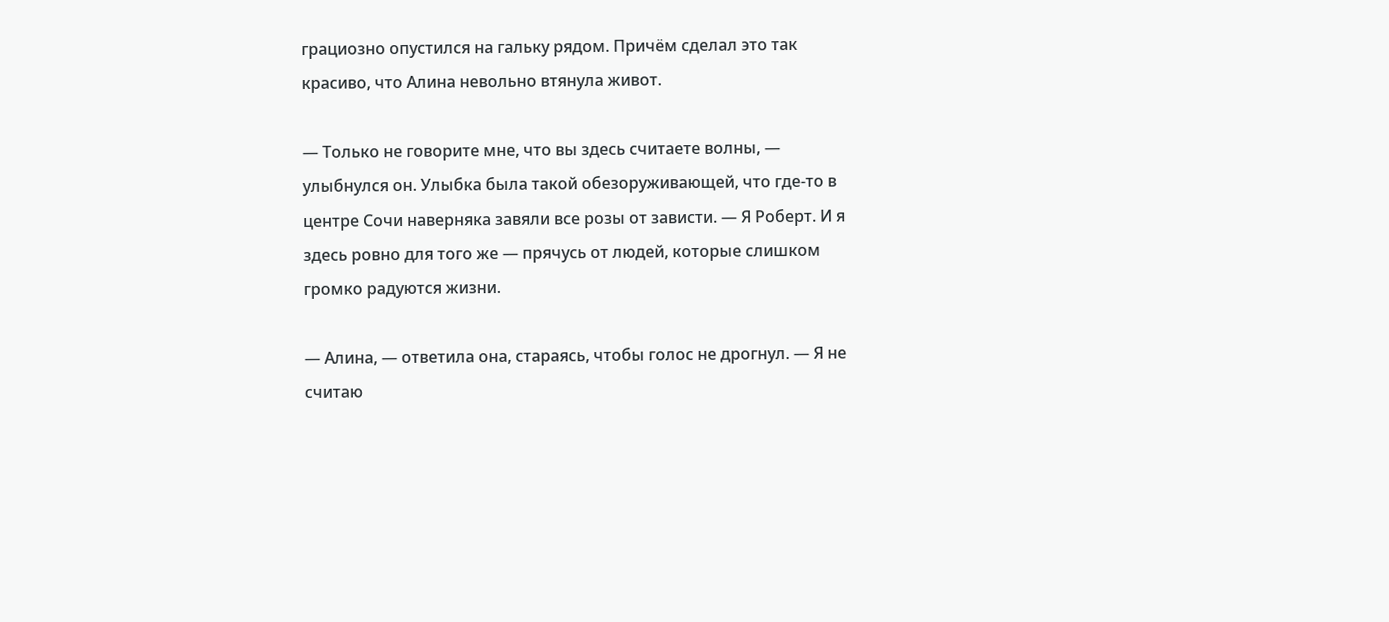грациозно опустился на гальку рядом. Причём сделал это так красиво, что Алина невольно втянула живот.

— Только не говорите мне, что вы здесь считаете волны, — улыбнулся он. Улыбка была такой обезоруживающей, что где-то в центре Сочи наверняка завяли все розы от зависти. — Я Роберт. И я здесь ровно для того же — прячусь от людей, которые слишком громко радуются жизни.

— Алина, — ответила она, стараясь, чтобы голос не дрогнул. — Я не считаю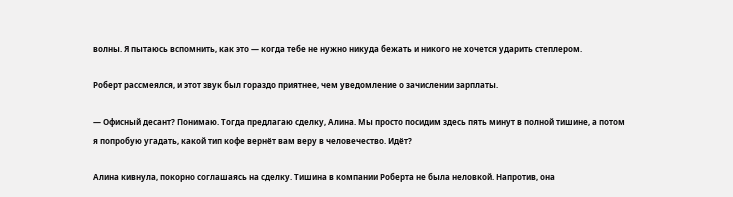волны. Я пытаюсь вспомнить, как это — когда тебе не нужно никуда бежать и никого не хочется ударить степлером.

Роберт рассмеялся, и этот звук был гораздо приятнее, чем уведомление о зачислении зарплаты.

— Офисный десант? Понимаю. Тогда предлагаю сделку, Алина. Мы просто посидим здесь пять минут в полной тишине, а потом я попробую угадать, какой тип кофе вернёт вам веру в человечество. Идёт?

Алина кивнула, покорно соглашаясь на сделку. Тишина в компании Роберта не была неловкой. Напротив, она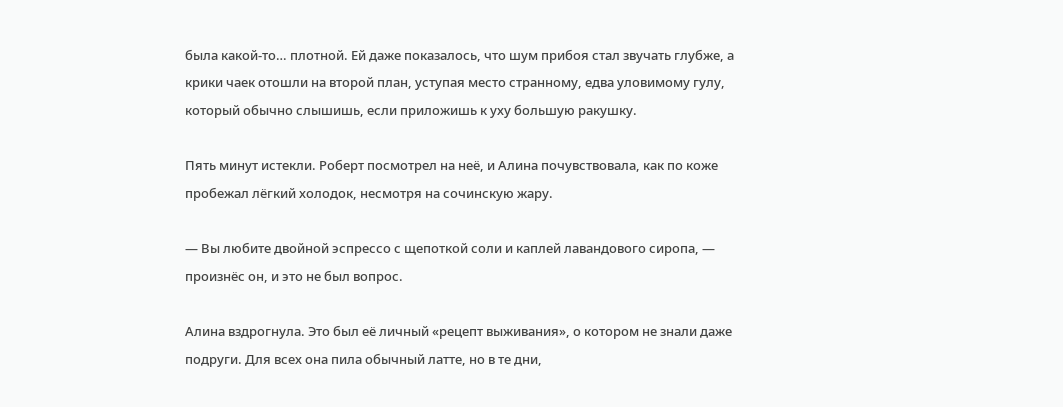была какой-то… плотной. Ей даже показалось, что шум прибоя стал звучать глубже, а крики чаек отошли на второй план, уступая место странному, едва уловимому гулу, который обычно слышишь, если приложишь к уху большую ракушку.

Пять минут истекли. Роберт посмотрел на неё, и Алина почувствовала, как по коже пробежал лёгкий холодок, несмотря на сочинскую жару.

— Вы любите двойной эспрессо с щепоткой соли и каплей лавандового сиропа, — произнёс он, и это не был вопрос.

Алина вздрогнула. Это был её личный «рецепт выживания», о котором не знали даже подруги. Для всех она пила обычный латте, но в те дни,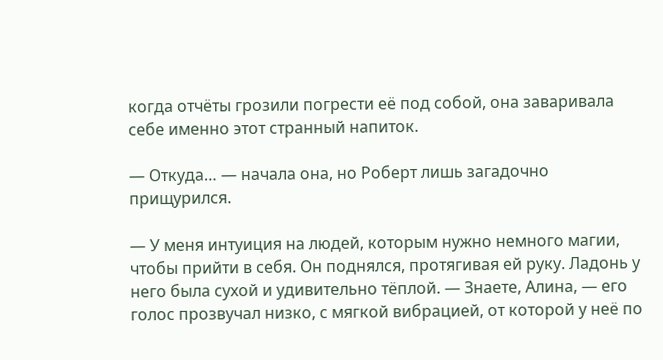когда отчёты грозили погрести её под собой, она заваривала себе именно этот странный напиток.

— Откуда… — начала она, но Роберт лишь загадочно прищурился.

— У меня интуиция на людей, которым нужно немного магии, чтобы прийти в себя. Он поднялся, протягивая ей руку. Ладонь у него была сухой и удивительно тёплой. — Знаете, Алина, — его голос прозвучал низко, с мягкой вибрацией, от которой у неё по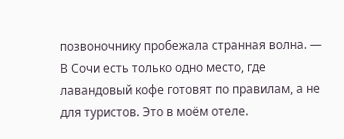позвоночнику пробежала странная волна. — В Сочи есть только одно место, где лавандовый кофе готовят по правилам, а не для туристов. Это в моём отеле.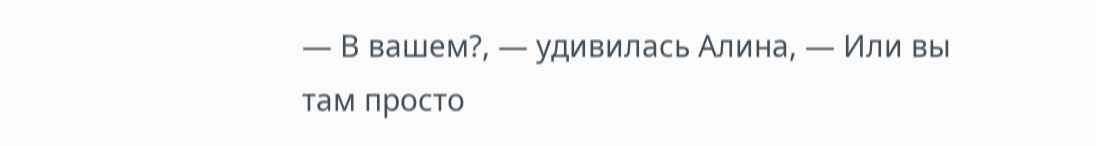— В вашем?, — удивилась Алина, — Или вы там просто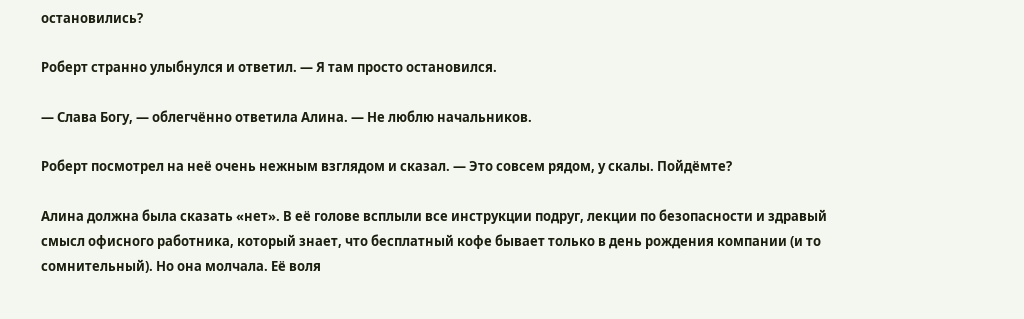остановились?

Роберт странно улыбнулся и ответил. — Я там просто остановился.

— Слава Богу, — облегчённо ответила Алина. — Не люблю начальников.

Роберт посмотрел на неё очень нежным взглядом и сказал. — Это совсем рядом, у скалы. Пойдёмте?

Алина должна была сказать «нет». В её голове всплыли все инструкции подруг, лекции по безопасности и здравый смысл офисного работника, который знает, что бесплатный кофе бывает только в день рождения компании (и то сомнительный). Но она молчала. Её воля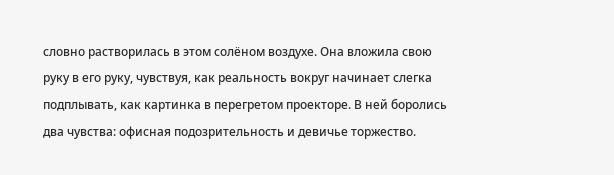словно растворилась в этом солёном воздухе. Она вложила свою руку в его руку, чувствуя, как реальность вокруг начинает слегка подплывать, как картинка в перегретом проекторе. В ней боролись два чувства: офисная подозрительность и девичье торжество.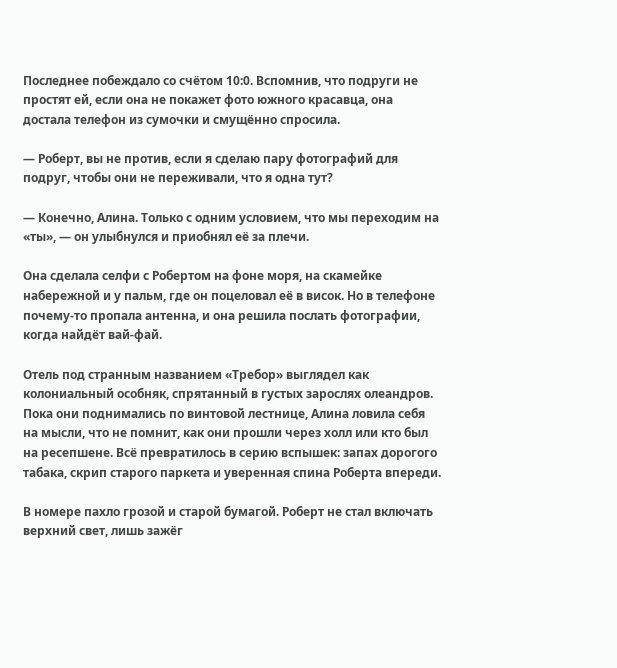Последнее побеждало со счётом 10:0. Вспомнив, что подруги не простят ей, если она не покажет фото южного красавца, она достала телефон из сумочки и смущённо спросила.

— Роберт, вы не против, если я сделаю пару фотографий для подруг, чтобы они не переживали, что я одна тут?

— Конечно, Алина. Только с одним условием, что мы переходим на «ты», — он улыбнулся и приобнял её за плечи.

Она сделала селфи с Робертом на фоне моря, на скамейке набережной и у пальм, где он поцеловал её в висок. Но в телефоне почему-то пропала антенна, и она решила послать фотографии, когда найдёт вай-фай.

Отель под странным названием «Требор» выглядел как колониальный особняк, спрятанный в густых зарослях олеандров. Пока они поднимались по винтовой лестнице, Алина ловила себя на мысли, что не помнит, как они прошли через холл или кто был на ресепшене. Всё превратилось в серию вспышек: запах дорогого табака, скрип старого паркета и уверенная спина Роберта впереди.

В номере пахло грозой и старой бумагой. Роберт не стал включать верхний свет, лишь зажёг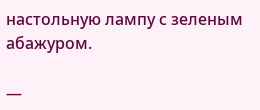настольную лампу с зеленым абажуром.

—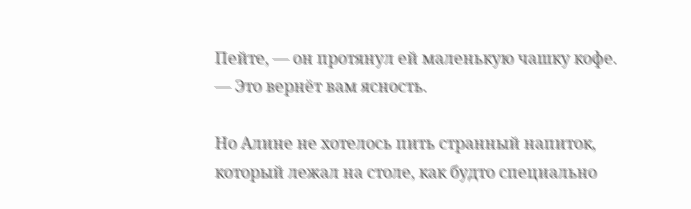Пейте, — он протянул ей маленькую чашку кофе. — Это вернёт вам ясность.

Но Алине не хотелось пить странный напиток, который лежал на столе, как будто специально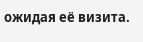ожидая её визита.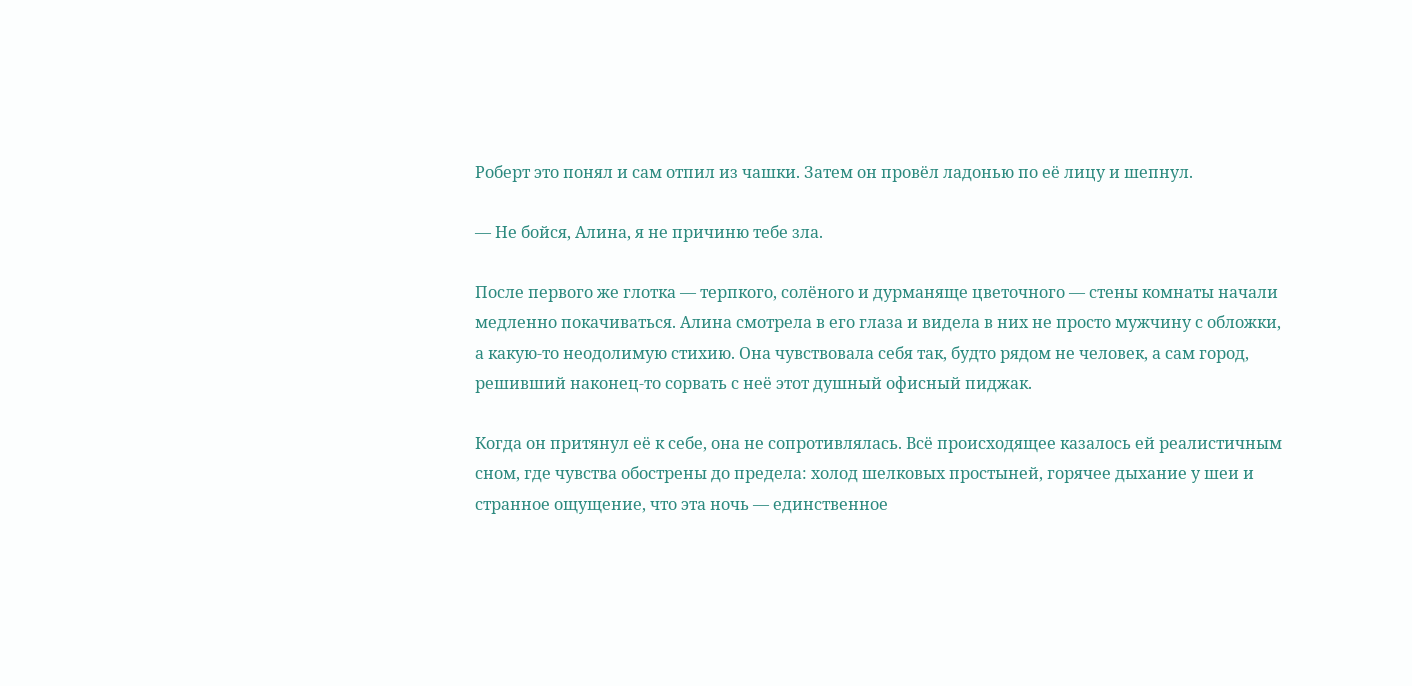Роберт это понял и сам отпил из чашки. Затем он провёл ладонью по её лицу и шепнул.

— Не бойся, Алина, я не причиню тебе зла.

После первого же глотка — терпкого, солёного и дурманяще цветочного — стены комнаты начали медленно покачиваться. Алина смотрела в его глаза и видела в них не просто мужчину с обложки, а какую-то неодолимую стихию. Она чувствовала себя так, будто рядом не человек, а сам город, решивший наконец-то сорвать с неё этот душный офисный пиджак.

Когда он притянул её к себе, она не сопротивлялась. Всё происходящее казалось ей реалистичным сном, где чувства обострены до предела: холод шелковых простыней, горячее дыхание у шеи и странное ощущение, что эта ночь — единственное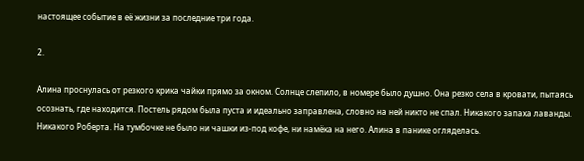настоящее событие в её жизни за последние три года.

2.

Алина проснулась от резкого крика чайки прямо за окном. Солнце слепило, в номере было душно. Она резко села в кровати, пытаясь осознать, где находится. Постель рядом была пуста и идеально заправлена, словно на ней никто не спал. Никакого запаха лаванды. Никакого Роберта. На тумбочке не было ни чашки из-под кофе, ни намёка на него. Алина в панике огляделась.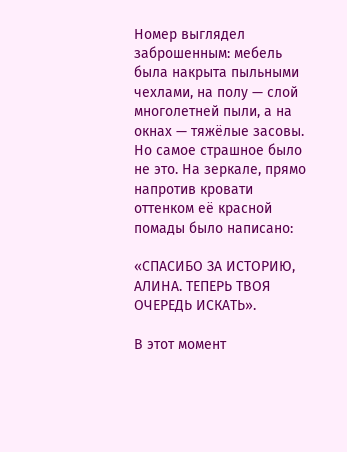Номер выглядел заброшенным: мебель была накрыта пыльными чехлами, на полу — слой многолетней пыли, а на окнах — тяжёлые засовы. Но самое страшное было не это. На зеркале, прямо напротив кровати оттенком её красной помады было написано:

«СПАСИБО ЗА ИСТОРИЮ, АЛИНА. ТЕПЕРЬ ТВОЯ ОЧЕРЕДЬ ИСКАТЬ».

В этот момент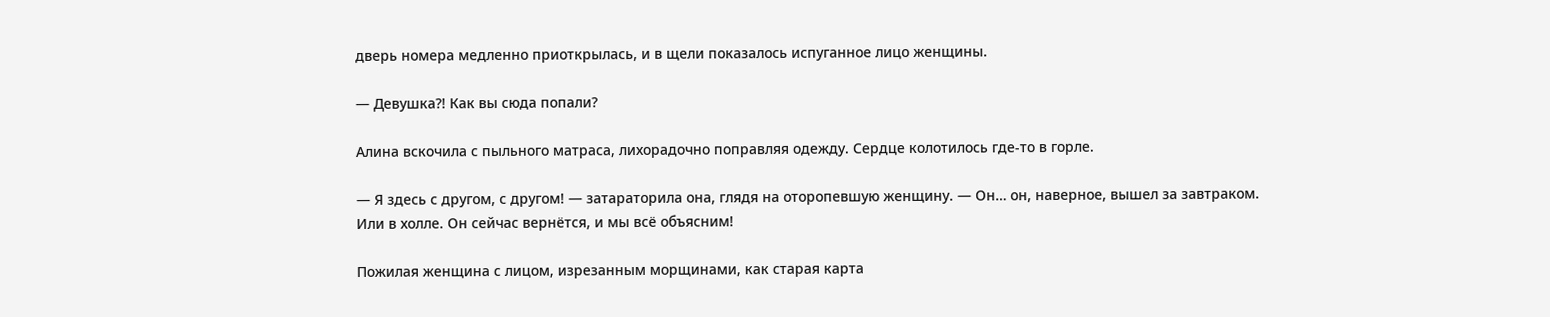дверь номера медленно приоткрылась, и в щели показалось испуганное лицо женщины.

— Девушка?! Как вы сюда попали?

Алина вскочила с пыльного матраса, лихорадочно поправляя одежду. Сердце колотилось где-то в горле.

— Я здесь с другом, с другом! — затараторила она, глядя на оторопевшую женщину. — Он… он, наверное, вышел за завтраком. Или в холле. Он сейчас вернётся, и мы всё объясним!

Пожилая женщина с лицом, изрезанным морщинами, как старая карта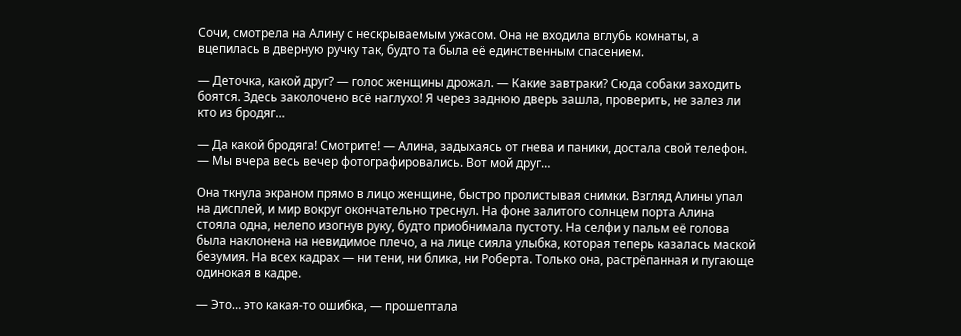Сочи, смотрела на Алину с нескрываемым ужасом. Она не входила вглубь комнаты, а вцепилась в дверную ручку так, будто та была её единственным спасением.

— Деточка, какой друг? — голос женщины дрожал. — Какие завтраки? Сюда собаки заходить боятся. Здесь заколочено всё наглухо! Я через заднюю дверь зашла, проверить, не залез ли кто из бродяг…

— Да какой бродяга! Смотрите! — Алина, задыхаясь от гнева и паники, достала свой телефон. — Мы вчера весь вечер фотографировались. Вот мой друг…

Она ткнула экраном прямо в лицо женщине, быстро пролистывая снимки. Взгляд Алины упал на дисплей, и мир вокруг окончательно треснул. На фоне залитого солнцем порта Алина стояла одна, нелепо изогнув руку, будто приобнимала пустоту. На селфи у пальм её голова была наклонена на невидимое плечо, а на лице сияла улыбка, которая теперь казалась маской безумия. На всех кадрах — ни тени, ни блика, ни Роберта. Только она, растрёпанная и пугающе одинокая в кадре.

— Это… это какая-то ошибка, — прошептала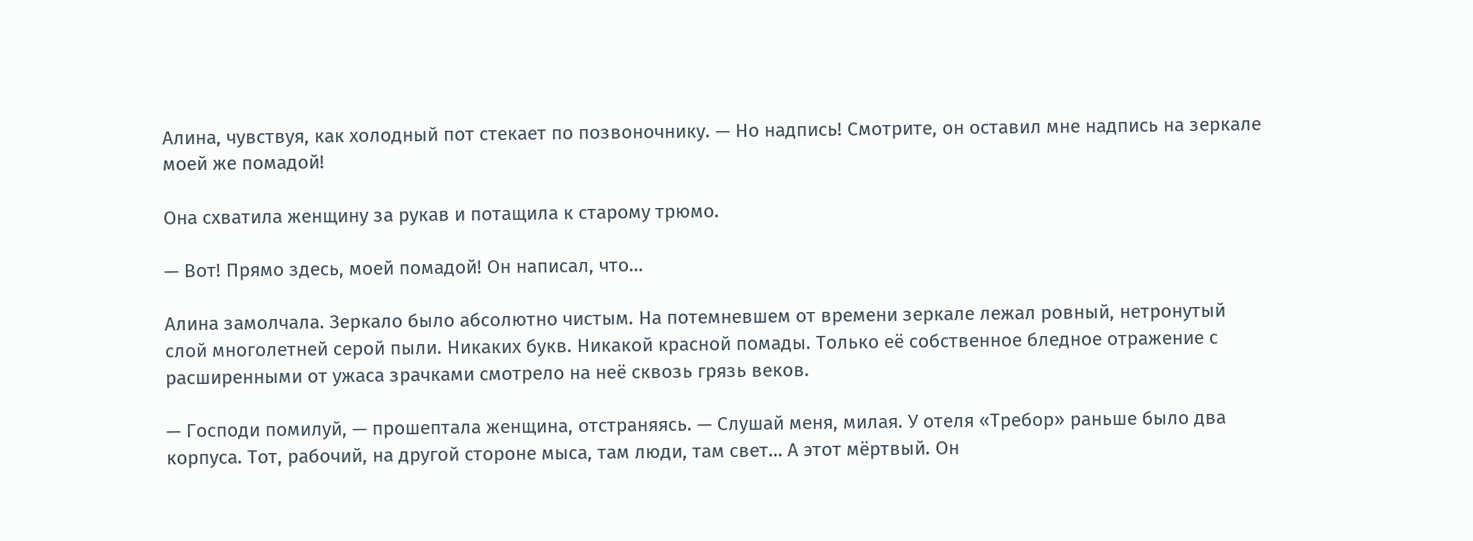Алина, чувствуя, как холодный пот стекает по позвоночнику. — Но надпись! Смотрите, он оставил мне надпись на зеркале моей же помадой!

Она схватила женщину за рукав и потащила к старому трюмо.

— Вот! Прямо здесь, моей помадой! Он написал, что…

Алина замолчала. Зеркало было абсолютно чистым. На потемневшем от времени зеркале лежал ровный, нетронутый слой многолетней серой пыли. Никаких букв. Никакой красной помады. Только её собственное бледное отражение с расширенными от ужаса зрачками смотрело на неё сквозь грязь веков.

— Господи помилуй, — прошептала женщина, отстраняясь. — Слушай меня, милая. У отеля «Требор» раньше было два корпуса. Тот, рабочий, на другой стороне мыса, там люди, там свет… А этот мёртвый. Он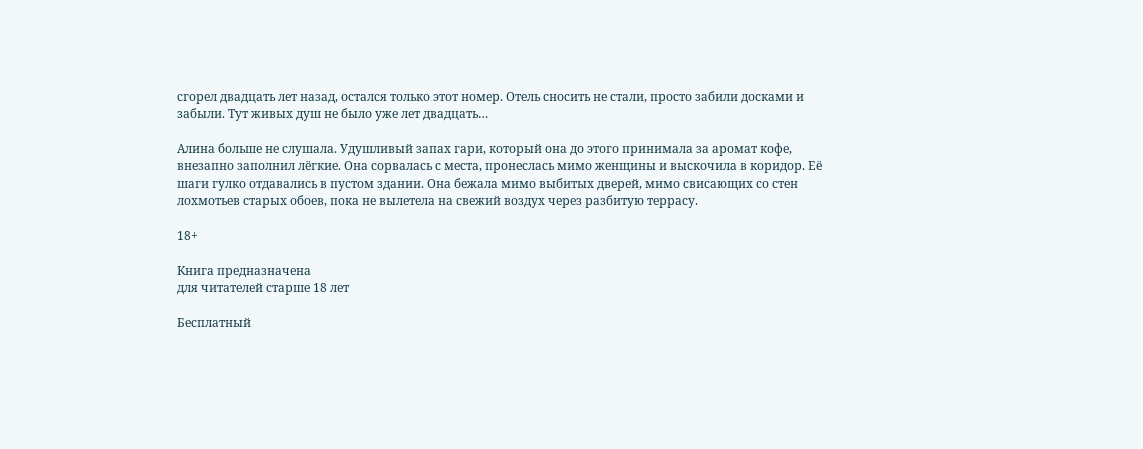сгорел двадцать лет назад, остался только этот номер. Отель сносить не стали, просто забили досками и забыли. Тут живых душ не было уже лет двадцать…

Алина больше не слушала. Удушливый запах гари, который она до этого принимала за аромат кофе, внезапно заполнил лёгкие. Она сорвалась с места, пронеслась мимо женщины и выскочила в коридор. Её шаги гулко отдавались в пустом здании. Она бежала мимо выбитых дверей, мимо свисающих со стен лохмотьев старых обоев, пока не вылетела на свежий воздух через разбитую террасу.

18+

Книга предназначена
для читателей старше 18 лет

Бесплатный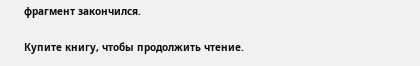фрагмент закончился.

Купите книгу, чтобы продолжить чтение.